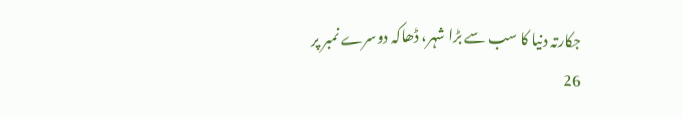جکارتہ دنیا کا سب سے بڑا شہر، ڈھاکہ دوسرے نمبر پر
26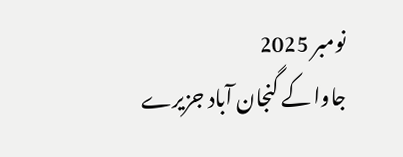نومبر 2025
جاوا کے گنجان آباد جزیرے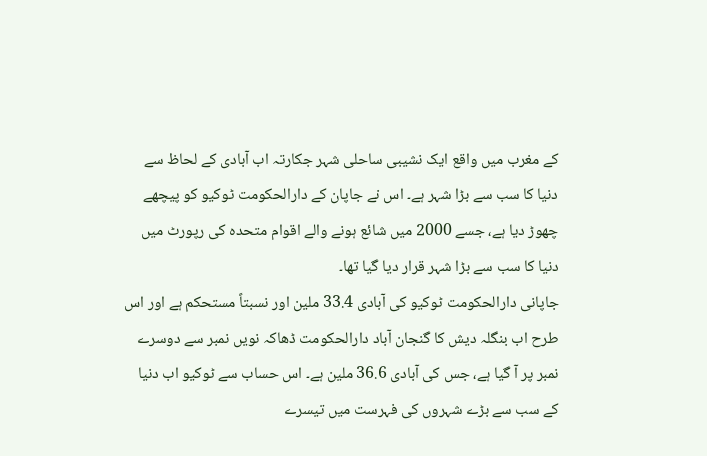کے مغرب میں واقع ایک نشیبی ساحلی شہر جکارتہ اب آبادی کے لحاظ سے دنیا کا سب سے بڑا شہر ہے۔ اس نے جاپان کے دارالحکومت ٹوکیو کو پیچھے چھوڑ دیا ہے، جسے 2000 میں شائع ہونے والے اقوام متحدہ کی رپورٹ میں دنیا کا سب سے بڑا شہر قرار دیا گیا تھا۔
جاپانی دارالحکومت ٹوکیو کی آبادی 33.4 ملین اور نسبتاً مستحکم ہے اور اس طرح اب بنگلہ دیش کا گنجان آباد دارالحکومت ڈھاکہ نویں نمبر سے دوسرے نمبر پر آ گیا ہے، جس کی آبادی 36.6 ملین ہے۔ اس حساب سے ٹوکیو اب دنیا کے سب سے بڑے شہروں کی فہرست میں تیسرے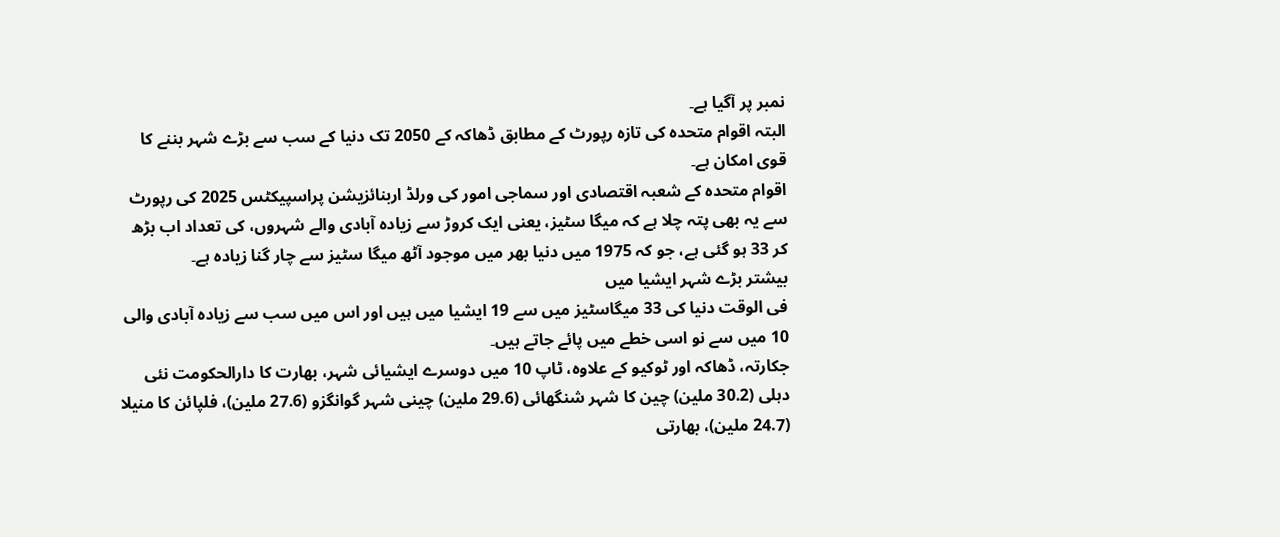نمبر پر آگیا ہے۔
البتہ اقوام متحدہ کی تازہ رپورٹ کے مطابق ڈھاکہ کے 2050 تک دنیا کے سب سے بڑے شہر بننے کا قوی امکان ہے۔
اقوام متحدہ کے شعبہ اقتصادی اور سماجی امور کی ورلڈ اربنائزیشن پراسپیکٹس 2025 کی رپورٹ سے یہ بھی پتہ چلا ہے کہ میگا سٹیز، یعنی ایک کروڑ سے زیادہ آبادی والے شہروں، کی تعداد اب بڑھ کر 33 ہو گئی ہے، جو کہ 1975 میں دنیا بھر میں موجود آٹھ میگا سٹیز سے چار گنا زیادہ ہے۔
بیشتر بڑے شہر ایشیا میں
فی الوقت دنیا کی 33 میگاسٹیز میں سے 19 ایشیا میں ہیں اور اس میں سب سے زیادہ آبادی والی 10 میں سے نو اسی خطے میں پائے جاتے ہیں۔
جکارتہ، ڈھاکہ اور ٹوکیو کے علاوہ، ٹاپ 10 میں دوسرے ایشیائی شہر، بھارت کا دارالحکومت نئی دہلی (30.2 ملین) چین کا شہر شنگھائی (29.6 ملین) چینی شہر گوانگزو (27.6 ملین)، فلپائن کا منیلا (24.7 ملین)، بھارتی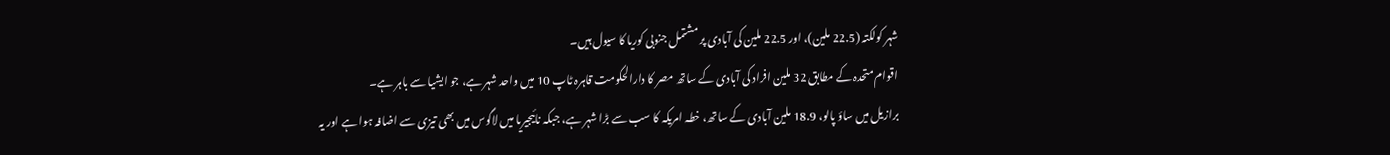شہر کولکتہ (22.5 ملین)، اور 22.5 ملین کی آبادی پر مشتمل جنوبی کوریا کا سیول ہیں۔
اقوام متحدہ کے مطابق 32 ملین افراد کی آبادی کے ساتھ مصر کا دارالحکومت قاہرہ ٹاپ 10 میں واحد شہر ہے، جو ایشیا سے باہر ہے۔
برازیل میں ساؤ پالو، 18.9 ملین آبادی کے ساتھ، خطہ امریکہ کا سب سے بڑا شہر ہے، جبکہ نائیجیریا میں لاگوس میں بھی تیزی سے اضافہ ہوا ہے اور یہ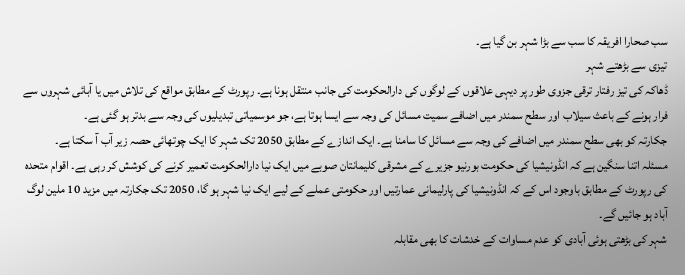سب صحارا افریقہ کا سب سے بڑا شہر بن گیا ہے۔
تیزی سے بڑھتے شہر
ڈھاکہ کی تیز رفتار ترقی جزوی طور پر دیہی علاقوں کے لوگوں کی دارالحکومت کی جانب منتقل ہونا ہے۔ رپورٹ کے مطابق مواقع کی تلاش میں یا آبائی شہروں سے فرار ہونے کے باعث سیلاب اور سطح سمندر میں اضافے سمیت مسائل کی وجہ سے ایسا ہوتا ہے، جو موسمیاتی تبدیلیوں کی وجہ سے بدتر ہو گئی ہے۔
جکارتہ کو بھی سطح سمندر میں اضافے کی وجہ سے مسائل کا سامنا ہے۔ ایک اندازے کے مطابق 2050 تک شہر کا ایک چوتھائی حصہ زیر آب آ سکتا ہے۔
مسئلہ اتنا سنگین ہے کہ انڈونیشیا کی حکومت بورنیو جزیرے کے مشرقی کلیمانتان صوبے میں ایک نیا دارالحکومت تعمیر کرنے کی کوشش کر رہی ہے۔ اقوام متحدہ کی رپورٹ کے مطابق باوجود اس کے کہ انڈونیشیا کی پارلیمانی عمارتیں اور حکومتی عملے کے لیے ایک نیا شہر ہو گا، 2050 تک جکارتہ میں مزید 10 ملین لوگ آباد ہو جائیں گے۔
شہر کی بڑھتی ہوئی آبادی کو عدم مساوات کے خدشات کا بھی مقابلہ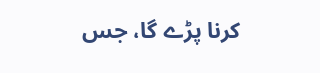کرنا پڑے گا، جس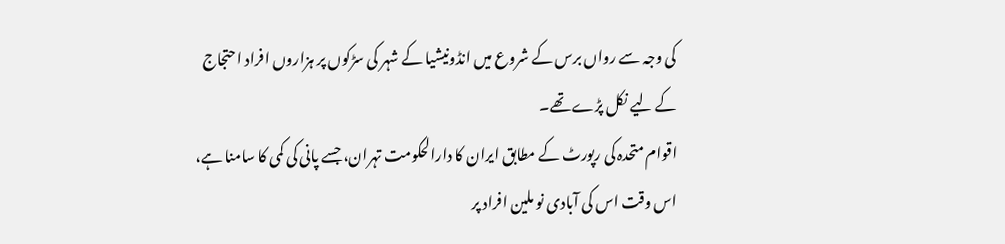کی وجہ سے رواں برس کے شروع میں انڈونیشیا کے شہر کی سڑکوں پر ہزاروں افراد احتجاج کے لیے نکل پڑے تھے۔
اقوام متحدہ کی رپورٹ کے مطابق ایران کا دارالحکومت تہران، جسے پانی کی کمی کا سامنا ہے، اس وقت اس کی آبادی نو ملین افراد پر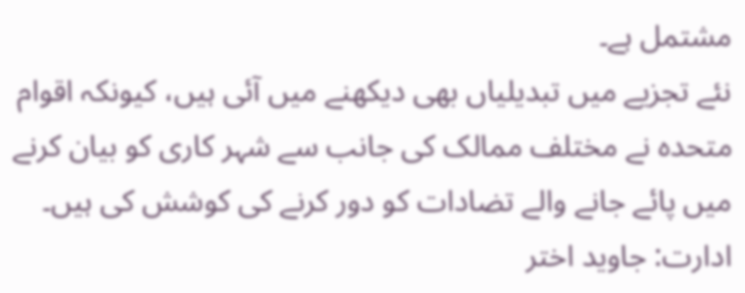مشتمل ہے۔
نئے تجزیے میں تبدیلیاں بھی دیکھنے میں آئی ہیں، کیونکہ اقوام متحدہ نے مختلف ممالک کی جانب سے شہر کاری کو بیان کرنے میں پائے جانے والے تضادات کو دور کرنے کی کوشش کی ہیں۔
ادارت: جاوید اختر